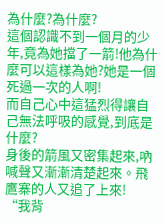為什麼?為什麼?
這個認識不到一個月的少年,竟為她擋了一箭!他為什麼可以這樣為她?她是一個死過一次的人啊!
而自己心中這猛烈得讓自己無法呼吸的感覺,到底是什麼?
身後的箭風又密集起來,吶喊聲又漸漸清楚起來。飛鷹寨的人又追了上來!
“我背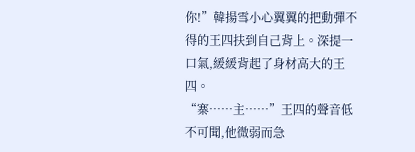你!”韓揚雪小心翼翼的把動彈不得的王四扶到自己背上。深提一口氣,緩緩背起了身材高大的王四。
“寨……主……”王四的聲音低不可聞,他微弱而急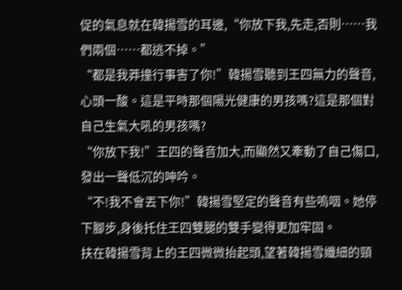促的氣息就在韓揚雪的耳邊,“你放下我,先走,否則……我們兩個……都逃不掉。”
“都是我莽撞行事害了你!”韓揚雪聽到王四無力的聲音,心頭一酸。這是平時那個陽光健康的男孩嗎?這是那個對自己生氣大吼的男孩嗎?
“你放下我!”王四的聲音加大,而顯然又牽動了自己傷口,發出一聲低沉的呻吟。
“不!我不會丟下你!”韓揚雪堅定的聲音有些嗚咽。她停下腳步,身後托住王四雙腿的雙手變得更加牢固。
扶在韓揚雪背上的王四微微抬起頭,望著韓揚雪纖細的頸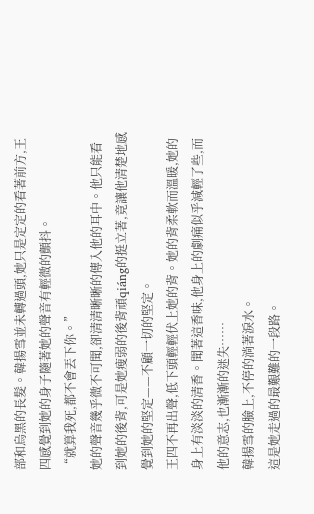部和烏黑的長髮。韓揚雪並未轉過頭,她只是定定的看著前方,王四感覺到她的身子隨著她的聲音有輕微的顫抖。
“就算我死,都不會丟下你。”
她的聲音幾乎微不可聞,卻清清晰晰的傳入他的耳中。他只能看到她的後背,可是她瘦弱的後背頑qiáng的挺立著,竟讓他清楚地感覺到她的堅定——不顧一切的堅定。
王四不再出聲,低下頭輕輕伏上她的背。她的背柔軟而溫暖,她的身上有淡淡的清香。聞著這香味,他身上的劇痛似乎減輕了些,而他的意志,也漸漸的迷失……
韓揚雪的臉上,不停的淌著淚水。
這是她走過的最艱難的一段路。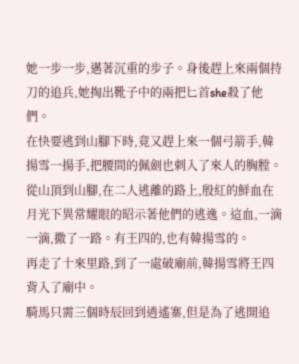她一步一步,邁著沉重的步子。身後趕上來兩個持刀的追兵,她掏出靴子中的兩把匕首she殺了他們。
在快要逃到山腳下時,竟又趕上來一個弓箭手,韓揚雪一揚手,把腰間的佩劍也刺入了來人的胸膛。
從山頂到山腳,在二人逃離的路上,殷紅的鮮血在月光下異常耀眼的昭示著他們的逃逸。這血,一滴一滴,撒了一路。有王四的,也有韓揚雪的。
再走了十來里路,到了一處破廟前,韓揚雪將王四背入了廟中。
騎馬只需三個時辰回到逍遙寨,但是為了逃開追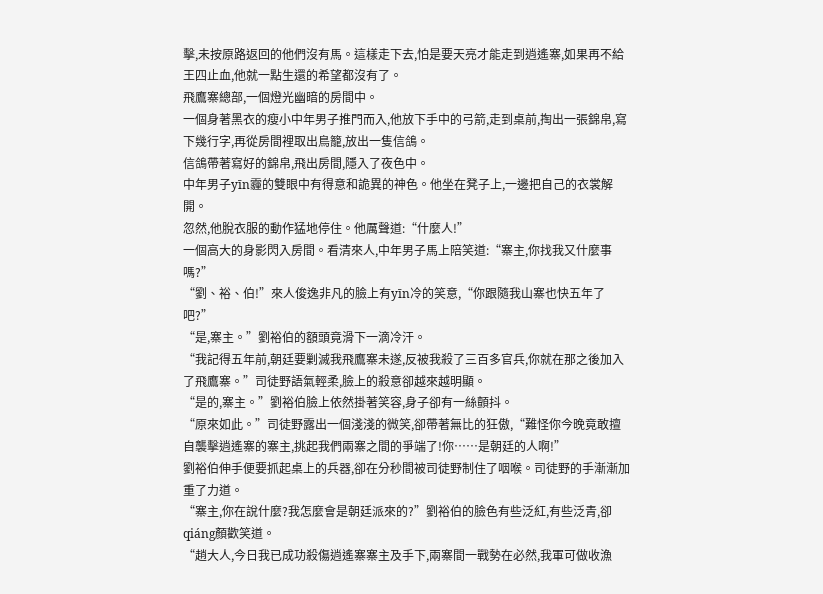擊,未按原路返回的他們沒有馬。這樣走下去,怕是要天亮才能走到逍遙寨,如果再不給王四止血,他就一點生還的希望都沒有了。
飛鷹寨總部,一個燈光幽暗的房間中。
一個身著黑衣的瘦小中年男子推門而入,他放下手中的弓箭,走到桌前,掏出一張錦帛,寫下幾行字,再從房間裡取出鳥籠,放出一隻信鴿。
信鴿帶著寫好的錦帛,飛出房間,隱入了夜色中。
中年男子yīn霾的雙眼中有得意和詭異的神色。他坐在凳子上,一邊把自己的衣裳解開。
忽然,他脫衣服的動作猛地停住。他厲聲道:“什麼人!”
一個高大的身影閃入房間。看清來人,中年男子馬上陪笑道:“寨主,你找我又什麼事嗎?”
“劉、裕、伯!”來人俊逸非凡的臉上有yīn冷的笑意,“你跟隨我山寨也快五年了吧?”
“是,寨主。”劉裕伯的額頭竟滑下一滴冷汗。
“我記得五年前,朝廷要剿滅我飛鷹寨未遂,反被我殺了三百多官兵,你就在那之後加入了飛鷹寨。”司徒野語氣輕柔,臉上的殺意卻越來越明顯。
“是的,寨主。”劉裕伯臉上依然掛著笑容,身子卻有一絲顫抖。
“原來如此。”司徒野露出一個淺淺的微笑,卻帶著無比的狂傲,“難怪你今晚竟敢擅自襲擊逍遙寨的寨主,挑起我們兩寨之間的爭端了!你……是朝廷的人啊!”
劉裕伯伸手便要抓起桌上的兵器,卻在分秒間被司徒野制住了咽喉。司徒野的手漸漸加重了力道。
“寨主,你在說什麼?我怎麼會是朝廷派來的?”劉裕伯的臉色有些泛紅,有些泛青,卻qiáng顏歡笑道。
“趙大人,今日我已成功殺傷逍遙寨寨主及手下,兩寨間一戰勢在必然,我軍可做收漁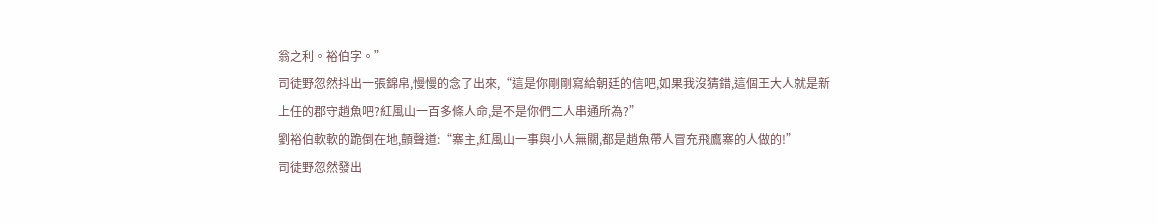翁之利。裕伯字。”
司徒野忽然抖出一張錦帛,慢慢的念了出來,“這是你剛剛寫給朝廷的信吧,如果我沒猜錯,這個王大人就是新上任的郡守趙魚吧?紅風山一百多條人命,是不是你們二人串通所為?”
劉裕伯軟軟的跪倒在地,顫聲道:“寨主,紅風山一事與小人無關,都是趙魚帶人冒充飛鷹寨的人做的!”
司徒野忽然發出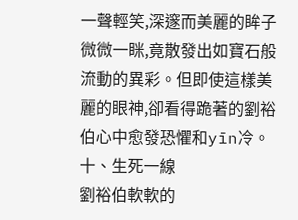一聲輕笑,深邃而美麗的眸子微微一眯,竟散發出如寶石般流動的異彩。但即使這樣美麗的眼神,卻看得跪著的劉裕伯心中愈發恐懼和yīn冷。
十、生死一線
劉裕伯軟軟的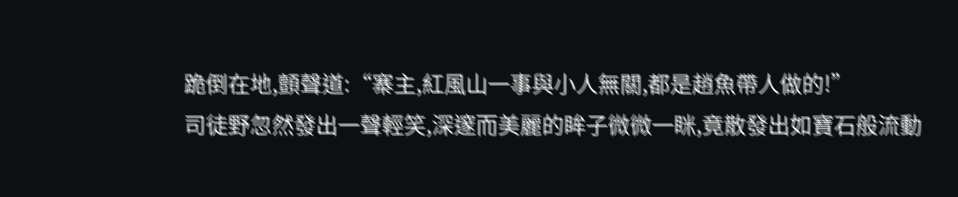跪倒在地,顫聲道:“寨主,紅風山一事與小人無關,都是趙魚帶人做的!”
司徒野忽然發出一聲輕笑,深邃而美麗的眸子微微一眯,竟散發出如寶石般流動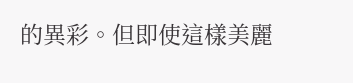的異彩。但即使這樣美麗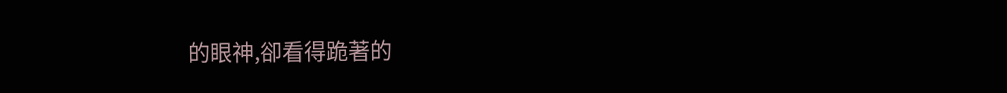的眼神,卻看得跪著的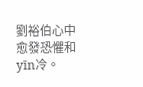劉裕伯心中愈發恐懼和yīn冷。